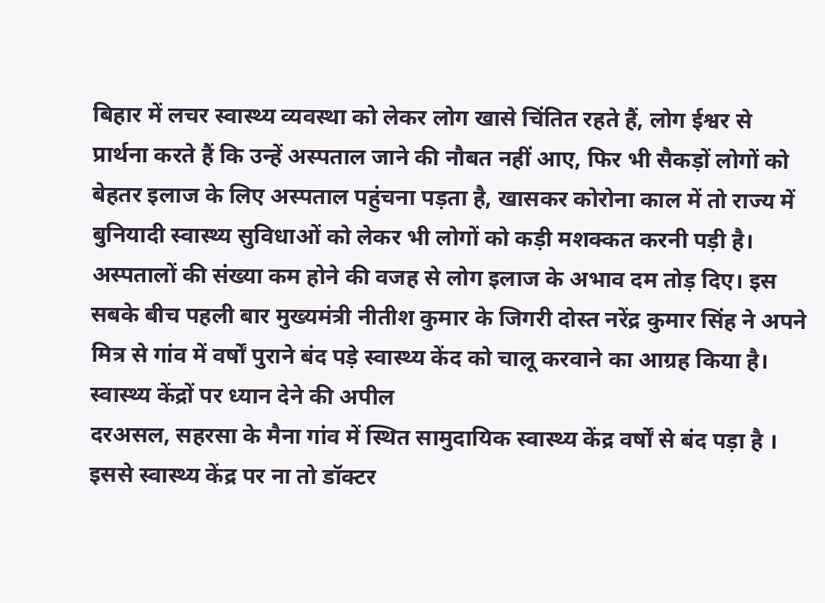बिहार में लचर स्वास्थ्य व्यवस्था को लेकर लोग खासे चिंतित रहते हैं, लोग ईश्वर से प्रार्थना करते हैं कि उन्हें अस्पताल जाने की नौबत नहीं आए, फिर भी सैकड़ों लोगों को बेहतर इलाज के लिए अस्पताल पहुंचना पड़ता है, खासकर कोरोना काल में तो राज्य में बुनियादी स्वास्थ्य सुविधाओं को लेकर भी लोगों को कड़ी मशक्कत करनी पड़ी है।
अस्पतालों की संख्या कम होने की वजह से लोग इलाज के अभाव दम तोड़ दिए। इस सबके बीच पहली बार मुख्यमंत्री नीतीश कुमार के जिगरी दोस्त नरेंद्र कुमार सिंह ने अपने मित्र से गांव में वर्षों पुराने बंद पड़े स्वास्थ्य केंद को चालू करवाने का आग्रह किया है।
स्वास्थ्य केंद्रों पर ध्यान देने की अपील
दरअसल, सहरसा के मैना गांव में स्थित सामुदायिक स्वास्थ्य केंद्र वर्षों से बंद पड़ा है । इससे स्वास्थ्य केंद्र पर ना तो डॉक्टर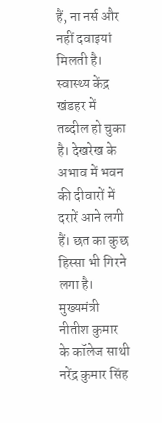हैं, ना नर्स और नहीं दवाइयां मिलती है। स्वास्थ्य केंद्र खंडहर में तब्दील हो चुका है। देखरेख के अभाव में भवन की दीवारों में दरारें आने लगी हैं। छत का कुछ हिस्सा भी गिरने लगा है। मुख्यमंत्री नीतीश कुमार के कॉलेज साथी नरेंद्र कुमार सिंह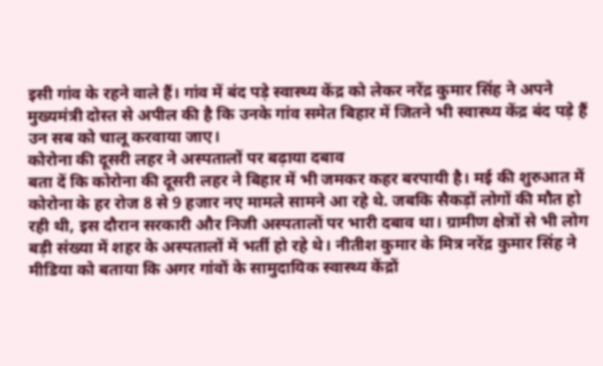इसी गांव के रहने वाले हैं। गांव में बंद पड़े स्वास्थ्य केंद्र को लेकर नरेंद्र कुमार सिंह ने अपने मुख्यमंत्री दोस्त से अपील की है कि उनके गांव समेत बिहार में जितने भी स्वास्थ्य केंद्र बंद पड़े हैं उन सब को चालू करवाया जाए।
कोरोना की दूसरी लहर ने अस्पतालों पर बढ़ाया दबाव
बता दें कि कोरोना की दूसरी लहर ने बिहार में भी जमकर कहर बरपायी है। मई की शुरुआत में कोरोना के हर रोज 8 से 9 हजार नए मामले सामने आ रहे थे. जबकि सैकड़ों लोगों की मौत हो रही थी, इस दौरान सरकारी और निजी अस्पतालों पर भारी दबाव था। ग्रामीण क्षेत्रों से भी लोग बड़ी संख्या में शहर के अस्पतालों में भर्ती हो रहे थे। नीतीश कुमार के मित्र नरेंद्र कुमार सिंह ने मीडिया को बताया कि अगर गांवों के सामुदायिक स्वास्थ्य केंद्रों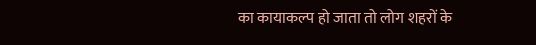का कायाकल्प हो जाता तो लोग शहरों के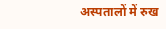अस्पतालों में रुख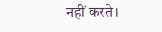नहीं करते।